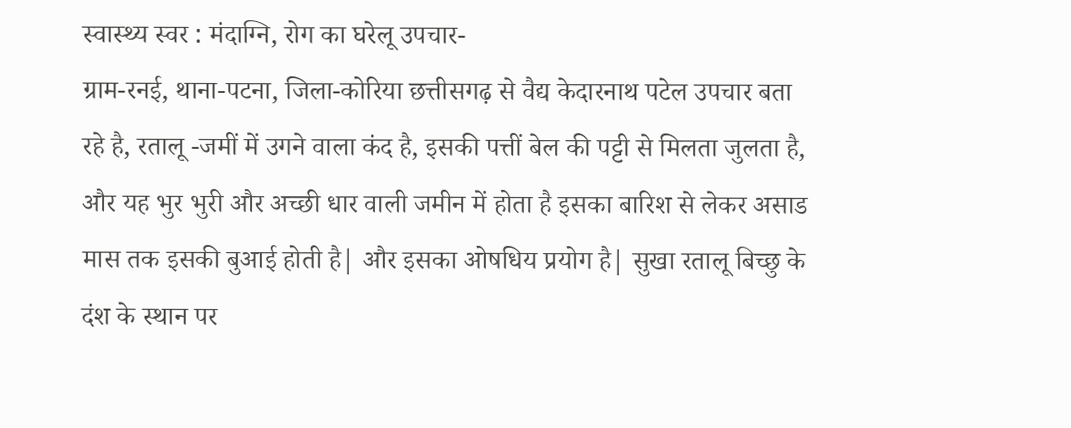स्वास्थ्य स्वर : मंदाग्नि, रोग का घरेलू उपचार-
ग्राम-रनई, थाना-पटना, जिला-कोरिया छत्तीसगढ़ से वैद्य केदारनाथ पटेल उपचार बता रहे है, रतालू -जमीं में उगने वाला कंद है, इसकी पत्तीं बेल की पट्टी से मिलता जुलता है, और यह भुर भुरी और अच्छी धार वाली जमीन में होता है इसका बारिश से लेकर असाड मास तक इसकी बुआई होती है| और इसका ओषधिय प्रयोग है| सुखा रतालू बिच्छु के दंश के स्थान पर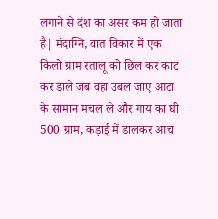लगाने से दंश का असर कम हो जाता है| मंदाग्नि, वात विकार में एक किलो ग्राम रतालू को छिल कर काट कर डाले जब वहा उबल जाए आटा के सामान मचल ले और गाय का घी 500 ग्राम, कड़ाई में डालकर आच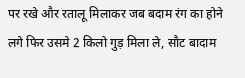पर रखे और रतालू मिलाकर जब बदाम रंग का होने लगे फिर उसमे 2 किलो गुड़ मिला ले, सौट बादाम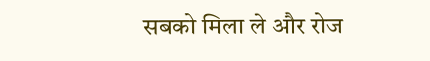सबको मिला ले और रोज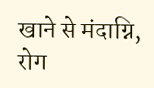खाने से मंदाग्नि, रोग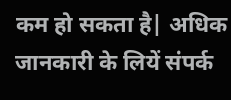कम हो सकता है| अधिक जानकारी के लियें संपर्क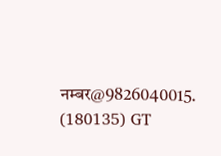नम्बर@9826040015. (180135) GT